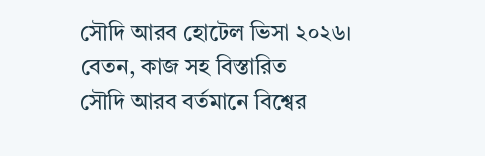সৌদি আরব হোটেল ভিসা ২০২৬। বেতন, কাজ সহ বিস্তারিত
সৌদি আরব বর্তমানে বিশ্বের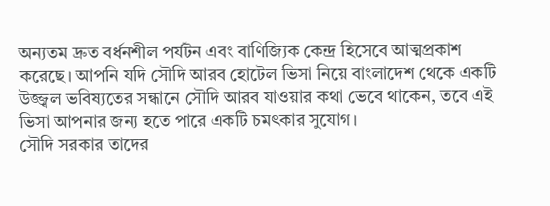অন্যতম দ্রুত বর্ধনশীল পর্যটন এবং বাণিজ্যিক কেন্দ্র হিসেবে আত্মপ্রকাশ করেছে। আপনি যদি সৌদি আরব হোটেল ভিসা নিয়ে বাংলাদেশ থেকে একটি উজ্জ্বল ভবিষ্যতের সন্ধানে সৌদি আরব যাওয়ার কথা ভেবে থাকেন, তবে এই ভিসা আপনার জন্য হতে পারে একটি চমৎকার সুযোগ।
সৌদি সরকার তাদের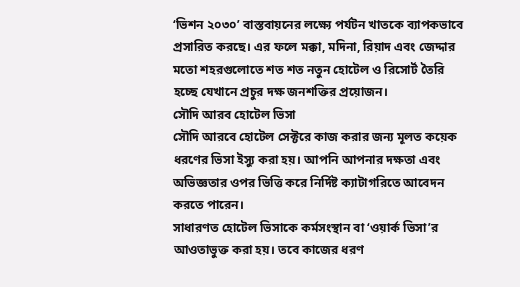‘ভিশন ২০৩০’ বাস্তবায়নের লক্ষ্যে পর্যটন খাতকে ব্যাপকভাবে প্রসারিত করছে। এর ফলে মক্কা, মদিনা, রিয়াদ এবং জেদ্দার মতো শহরগুলোতে শত শত নতুন হোটেল ও রিসোর্ট তৈরি হচ্ছে যেখানে প্রচুর দক্ষ জনশক্তির প্রয়োজন।
সৌদি আরব হোটেল ভিসা
সৌদি আরবে হোটেল সেক্টরে কাজ করার জন্য মূলত কয়েক ধরণের ভিসা ইস্যু করা হয়। আপনি আপনার দক্ষতা এবং অভিজ্ঞতার ওপর ভিত্তি করে নির্দিষ্ট ক্যাটাগরিতে আবেদন করতে পারেন।
সাধারণত হোটেল ভিসাকে কর্মসংস্থান বা ‘ওয়ার্ক ভিসা’র আওতাভুক্ত করা হয়। তবে কাজের ধরণ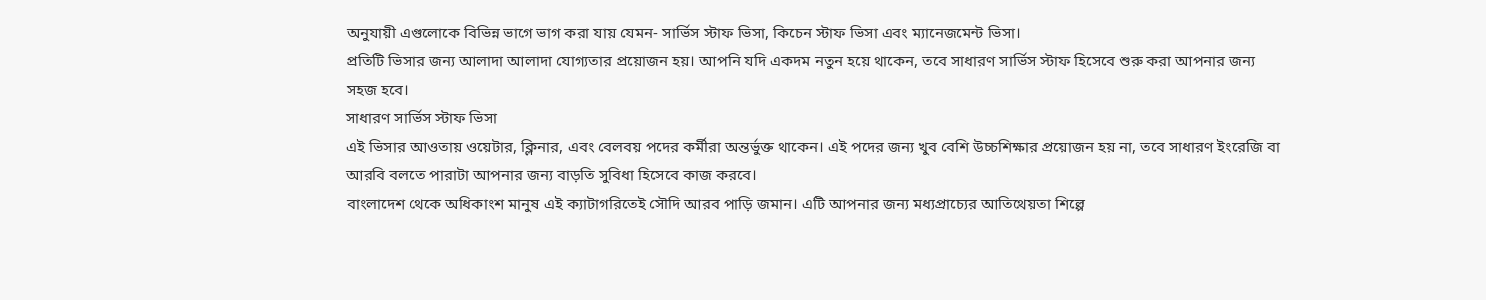অনুযায়ী এগুলোকে বিভিন্ন ভাগে ভাগ করা যায় যেমন- সার্ভিস স্টাফ ভিসা, কিচেন স্টাফ ভিসা এবং ম্যানেজমেন্ট ভিসা।
প্রতিটি ভিসার জন্য আলাদা আলাদা যোগ্যতার প্রয়োজন হয়। আপনি যদি একদম নতুন হয়ে থাকেন, তবে সাধারণ সার্ভিস স্টাফ হিসেবে শুরু করা আপনার জন্য সহজ হবে।
সাধারণ সার্ভিস স্টাফ ভিসা
এই ভিসার আওতায় ওয়েটার, ক্লিনার, এবং বেলবয় পদের কর্মীরা অন্তর্ভুক্ত থাকেন। এই পদের জন্য খুব বেশি উচ্চশিক্ষার প্রয়োজন হয় না, তবে সাধারণ ইংরেজি বা আরবি বলতে পারাটা আপনার জন্য বাড়তি সুবিধা হিসেবে কাজ করবে।
বাংলাদেশ থেকে অধিকাংশ মানুষ এই ক্যাটাগরিতেই সৌদি আরব পাড়ি জমান। এটি আপনার জন্য মধ্যপ্রাচ্যের আতিথেয়তা শিল্পে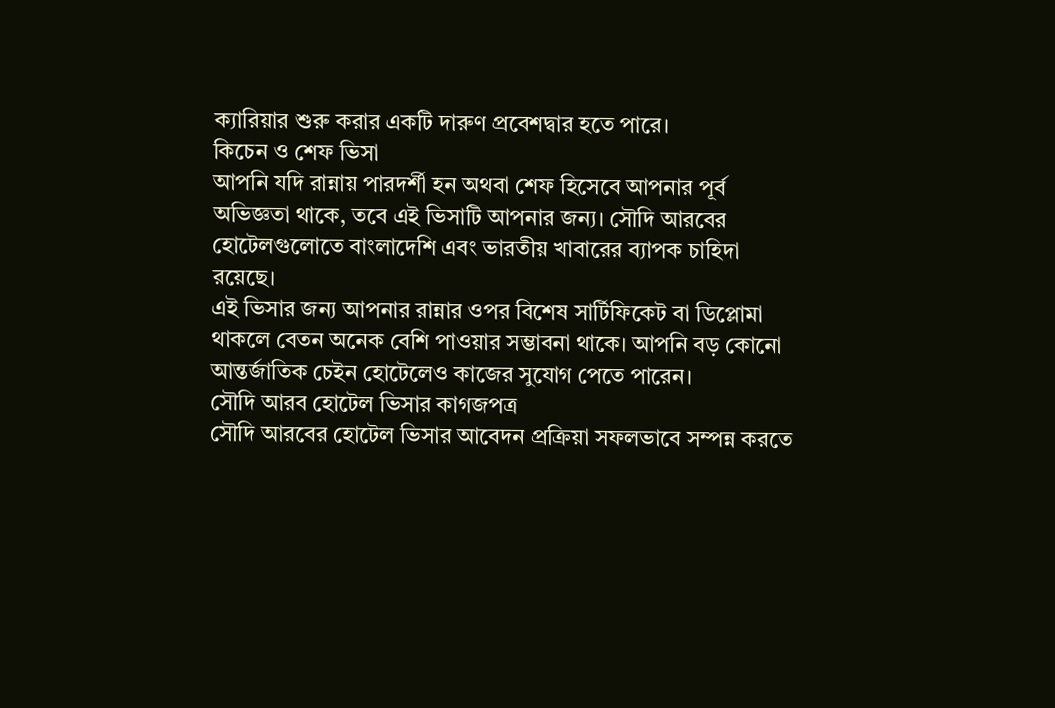ক্যারিয়ার শুরু করার একটি দারুণ প্রবেশদ্বার হতে পারে।
কিচেন ও শেফ ভিসা
আপনি যদি রান্নায় পারদর্শী হন অথবা শেফ হিসেবে আপনার পূর্ব অভিজ্ঞতা থাকে, তবে এই ভিসাটি আপনার জন্য। সৌদি আরবের হোটেলগুলোতে বাংলাদেশি এবং ভারতীয় খাবারের ব্যাপক চাহিদা রয়েছে।
এই ভিসার জন্য আপনার রান্নার ওপর বিশেষ সার্টিফিকেট বা ডিপ্লোমা থাকলে বেতন অনেক বেশি পাওয়ার সম্ভাবনা থাকে। আপনি বড় কোনো আন্তর্জাতিক চেইন হোটেলেও কাজের সুযোগ পেতে পারেন।
সৌদি আরব হোটেল ভিসার কাগজপত্র
সৌদি আরবের হোটেল ভিসার আবেদন প্রক্রিয়া সফলভাবে সম্পন্ন করতে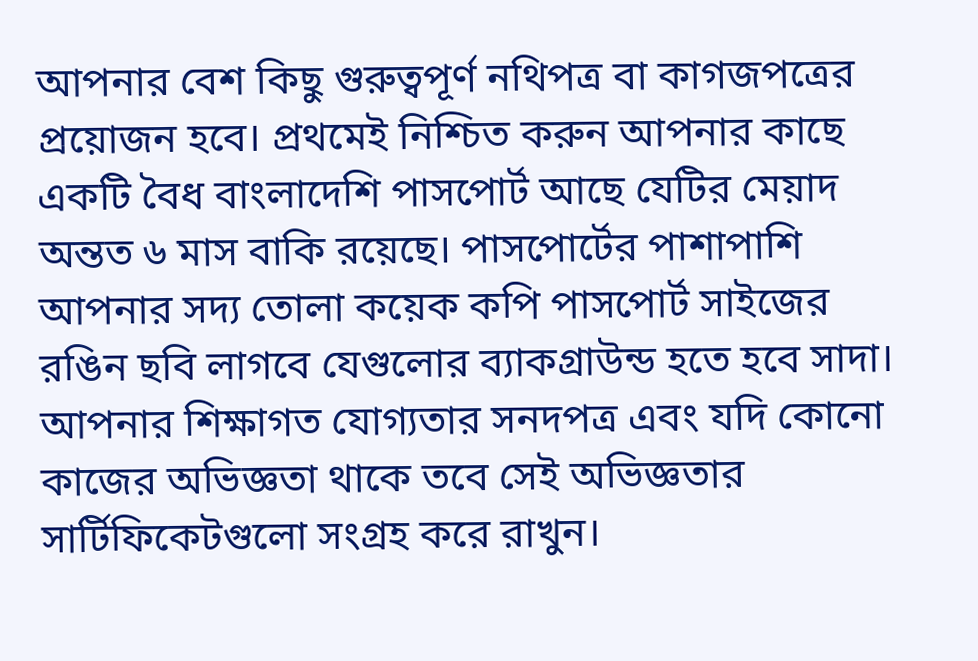আপনার বেশ কিছু গুরুত্বপূর্ণ নথিপত্র বা কাগজপত্রের প্রয়োজন হবে। প্রথমেই নিশ্চিত করুন আপনার কাছে একটি বৈধ বাংলাদেশি পাসপোর্ট আছে যেটির মেয়াদ অন্তত ৬ মাস বাকি রয়েছে। পাসপোর্টের পাশাপাশি আপনার সদ্য তোলা কয়েক কপি পাসপোর্ট সাইজের রঙিন ছবি লাগবে যেগুলোর ব্যাকগ্রাউন্ড হতে হবে সাদা।
আপনার শিক্ষাগত যোগ্যতার সনদপত্র এবং যদি কোনো কাজের অভিজ্ঞতা থাকে তবে সেই অভিজ্ঞতার সার্টিফিকেটগুলো সংগ্রহ করে রাখুন।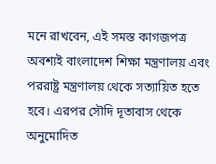মনে রাখবেন, এই সমস্ত কাগজপত্র অবশ্যই বাংলাদেশ শিক্ষা মন্ত্রণালয় এবং পররাষ্ট্র মন্ত্রণালয় থেকে সত্যায়িত হতে হবে। এরপর সৌদি দূতাবাস থেকে অনুমোদিত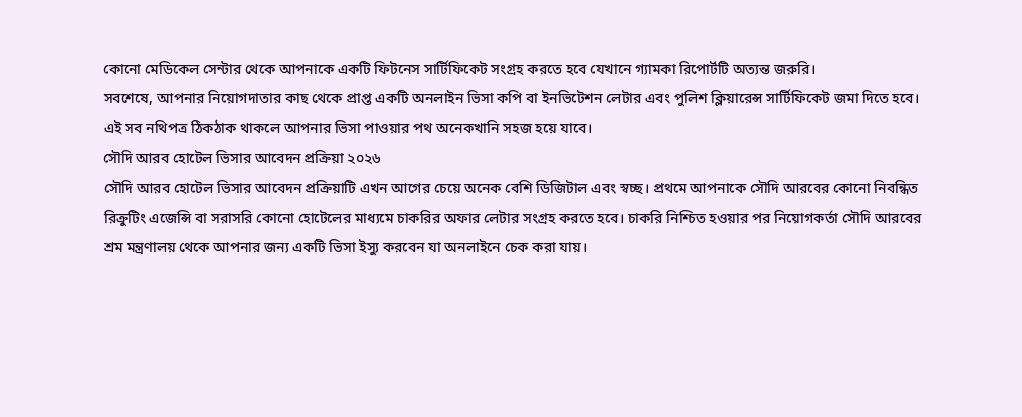কোনো মেডিকেল সেন্টার থেকে আপনাকে একটি ফিটনেস সার্টিফিকেট সংগ্রহ করতে হবে যেখানে গ্যামকা রিপোর্টটি অত্যন্ত জরুরি।
সবশেষে, আপনার নিয়োগদাতার কাছ থেকে প্রাপ্ত একটি অনলাইন ভিসা কপি বা ইনভিটেশন লেটার এবং পুলিশ ক্লিয়ারেন্স সার্টিফিকেট জমা দিতে হবে। এই সব নথিপত্র ঠিকঠাক থাকলে আপনার ভিসা পাওয়ার পথ অনেকখানি সহজ হয়ে যাবে।
সৌদি আরব হোটেল ভিসার আবেদন প্রক্রিয়া ২০২৬
সৌদি আরব হোটেল ভিসার আবেদন প্রক্রিয়াটি এখন আগের চেয়ে অনেক বেশি ডিজিটাল এবং স্বচ্ছ। প্রথমে আপনাকে সৌদি আরবের কোনো নিবন্ধিত রিক্রুটিং এজেন্সি বা সরাসরি কোনো হোটেলের মাধ্যমে চাকরির অফার লেটার সংগ্রহ করতে হবে। চাকরি নিশ্চিত হওয়ার পর নিয়োগকর্তা সৌদি আরবের শ্রম মন্ত্রণালয় থেকে আপনার জন্য একটি ভিসা ইস্যু করবেন যা অনলাইনে চেক করা যায়।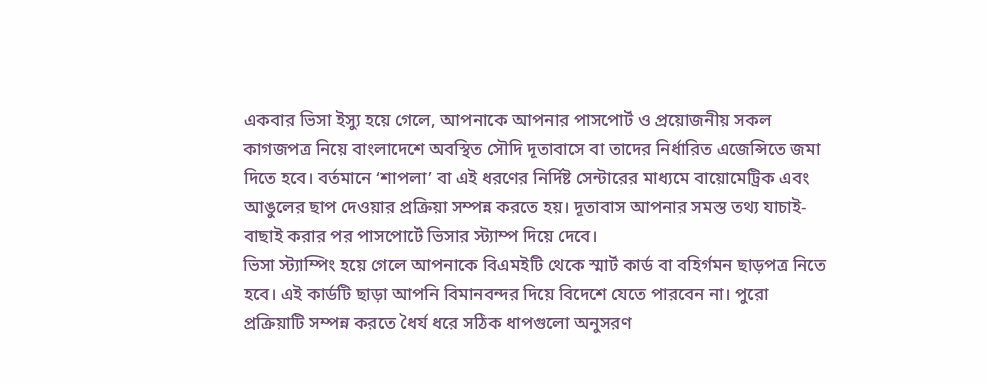একবার ভিসা ইস্যু হয়ে গেলে, আপনাকে আপনার পাসপোর্ট ও প্রয়োজনীয় সকল কাগজপত্র নিয়ে বাংলাদেশে অবস্থিত সৌদি দূতাবাসে বা তাদের নির্ধারিত এজেন্সিতে জমা দিতে হবে। বর্তমানে ‘শাপলা’ বা এই ধরণের নির্দিষ্ট সেন্টারের মাধ্যমে বায়োমেট্রিক এবং আঙুলের ছাপ দেওয়ার প্রক্রিয়া সম্পন্ন করতে হয়। দূতাবাস আপনার সমস্ত তথ্য যাচাই-বাছাই করার পর পাসপোর্টে ভিসার স্ট্যাম্প দিয়ে দেবে।
ভিসা স্ট্যাম্পিং হয়ে গেলে আপনাকে বিএমইটি থেকে স্মার্ট কার্ড বা বহির্গমন ছাড়পত্র নিতে হবে। এই কার্ডটি ছাড়া আপনি বিমানবন্দর দিয়ে বিদেশে যেতে পারবেন না। পুরো প্রক্রিয়াটি সম্পন্ন করতে ধৈর্য ধরে সঠিক ধাপগুলো অনুসরণ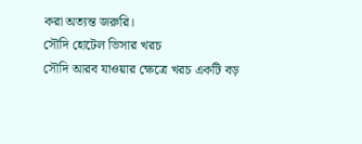করা অত্যন্ত জরুরি।
সৌদি হোটেল ভিসার খরচ
সৌদি আরব যাওয়ার ক্ষেত্রে খরচ একটি বড়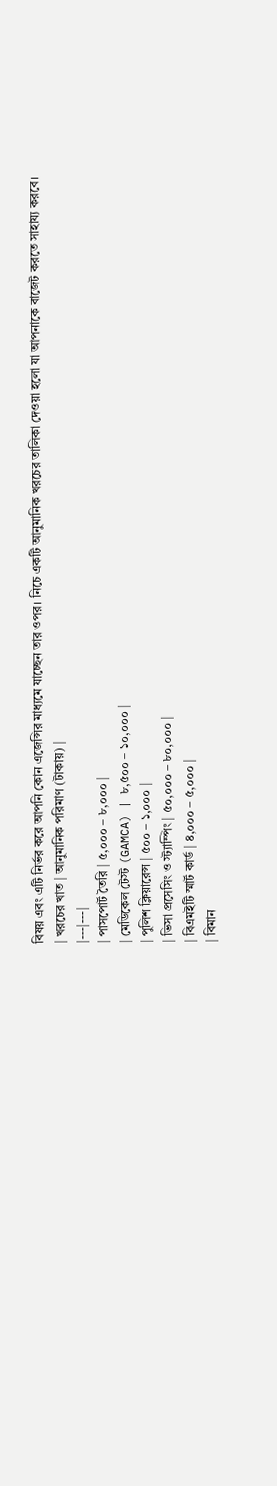বিষয় এবং এটি নির্ভর করে আপনি কোন এজেন্সির মাধ্যমে যাচ্ছেন তার ওপর। নিচে একটি আনুমানিক খরচের তালিকা দেওয়া হলো যা আপনাকে বাজেট করতে সাহায্য করবে।
| খরচের খাত | আনুমানিক পরিমাণ (টাকায়) |
|---|---|
| পাসপোর্ট তৈরি | ৫,০০০ – ৮,০০০ |
| মেডিকেল টেস্ট (GAMCA) | ৮,৫০০ – ১০,০০০ |
| পুলিশ ক্লিয়ারেন্স | ৫০০ – ১,০০০ |
| ভিসা প্রসেসিং ও স্ট্যাম্পিং | ৫০,০০০ – ৮০,০০০ |
| বিএমইটি স্মার্ট কার্ড | ৪,০০০ – ৫,০০০ |
| বিমান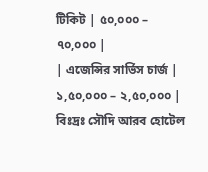টিকিট | ৫০,০০০ – ৭০,০০০ |
| এজেন্সির সার্ভিস চার্জ | ১,৫০,০০০ – ২,৫০,০০০ |
বিঃদ্রঃ সৌদি আরব হোটেল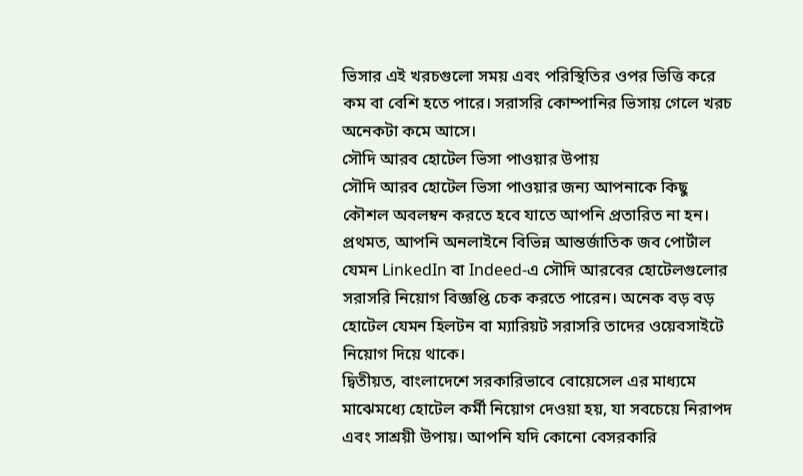ভিসার এই খরচগুলো সময় এবং পরিস্থিতির ওপর ভিত্তি করে কম বা বেশি হতে পারে। সরাসরি কোম্পানির ভিসায় গেলে খরচ অনেকটা কমে আসে।
সৌদি আরব হোটেল ভিসা পাওয়ার উপায়
সৌদি আরব হোটেল ভিসা পাওয়ার জন্য আপনাকে কিছু কৌশল অবলম্বন করতে হবে যাতে আপনি প্রতারিত না হন। প্রথমত, আপনি অনলাইনে বিভিন্ন আন্তর্জাতিক জব পোর্টাল যেমন LinkedIn বা Indeed-এ সৌদি আরবের হোটেলগুলোর সরাসরি নিয়োগ বিজ্ঞপ্তি চেক করতে পারেন। অনেক বড় বড় হোটেল যেমন হিলটন বা ম্যারিয়ট সরাসরি তাদের ওয়েবসাইটে নিয়োগ দিয়ে থাকে।
দ্বিতীয়ত, বাংলাদেশে সরকারিভাবে বোয়েসেল এর মাধ্যমে মাঝেমধ্যে হোটেল কর্মী নিয়োগ দেওয়া হয়, যা সবচেয়ে নিরাপদ এবং সাশ্রয়ী উপায়। আপনি যদি কোনো বেসরকারি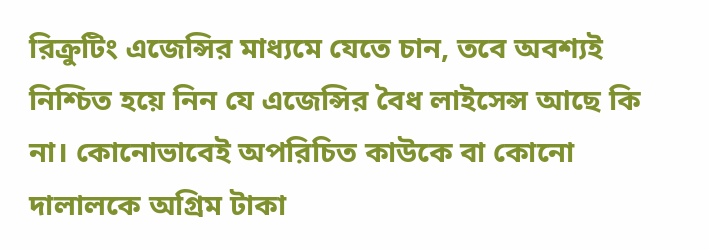রিক্রুটিং এজেন্সির মাধ্যমে যেতে চান, তবে অবশ্যই নিশ্চিত হয়ে নিন যে এজেন্সির বৈধ লাইসেন্স আছে কি না। কোনোভাবেই অপরিচিত কাউকে বা কোনো দালালকে অগ্রিম টাকা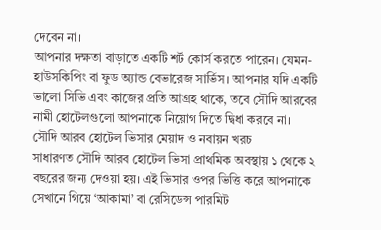দেবেন না।
আপনার দক্ষতা বাড়াতে একটি শর্ট কোর্স করতে পারেন। যেমন- হাউসকিপিং বা ফুড অ্যান্ড বেভারেজ সার্ভিস। আপনার যদি একটি ভালো সিভি এবং কাজের প্রতি আগ্রহ থাকে, তবে সৌদি আরবের নামী হোটেলগুলো আপনাকে নিয়োগ দিতে দ্বিধা করবে না।
সৌদি আরব হোটেল ভিসার মেয়াদ ও নবায়ন খরচ
সাধারণত সৌদি আরব হোটেল ভিসা প্রাথমিক অবস্থায় ১ থেকে ২ বছরের জন্য দেওয়া হয়। এই ভিসার ওপর ভিত্তি করে আপনাকে সেখানে গিয়ে ‘আকামা’ বা রেসিডেন্স পারমিট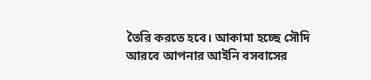তৈরি করতে হবে। আকামা হচ্ছে সৌদি আরবে আপনার আইনি বসবাসের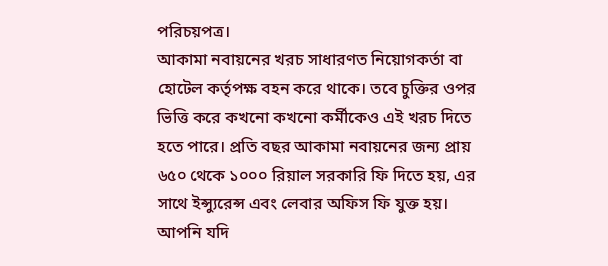পরিচয়পত্র।
আকামা নবায়নের খরচ সাধারণত নিয়োগকর্তা বা হোটেল কর্তৃপক্ষ বহন করে থাকে। তবে চুক্তির ওপর ভিত্তি করে কখনো কখনো কর্মীকেও এই খরচ দিতে হতে পারে। প্রতি বছর আকামা নবায়নের জন্য প্রায় ৬৫০ থেকে ১০০০ রিয়াল সরকারি ফি দিতে হয়, এর সাথে ইন্স্যুরেন্স এবং লেবার অফিস ফি যুক্ত হয়।
আপনি যদি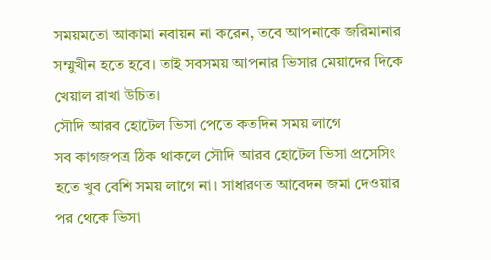সময়মতো আকামা নবায়ন না করেন, তবে আপনাকে জরিমানার সম্মুখীন হতে হবে। তাই সবসময় আপনার ভিসার মেয়াদের দিকে খেয়াল রাখা উচিত।
সৌদি আরব হোটেল ভিসা পেতে কতদিন সময় লাগে
সব কাগজপত্র ঠিক থাকলে সৌদি আরব হোটেল ভিসা প্রসেসিং হতে খুব বেশি সময় লাগে না। সাধারণত আবেদন জমা দেওয়ার পর থেকে ভিসা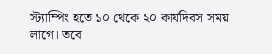স্ট্যাম্পিং হতে ১০ থেকে ২০ কার্যদিবস সময় লাগে। তবে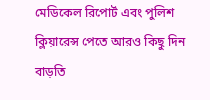মেডিকেল রিপোর্ট এবং পুলিশ ক্লিয়ারেন্স পেতে আরও কিছু দিন বাড়তি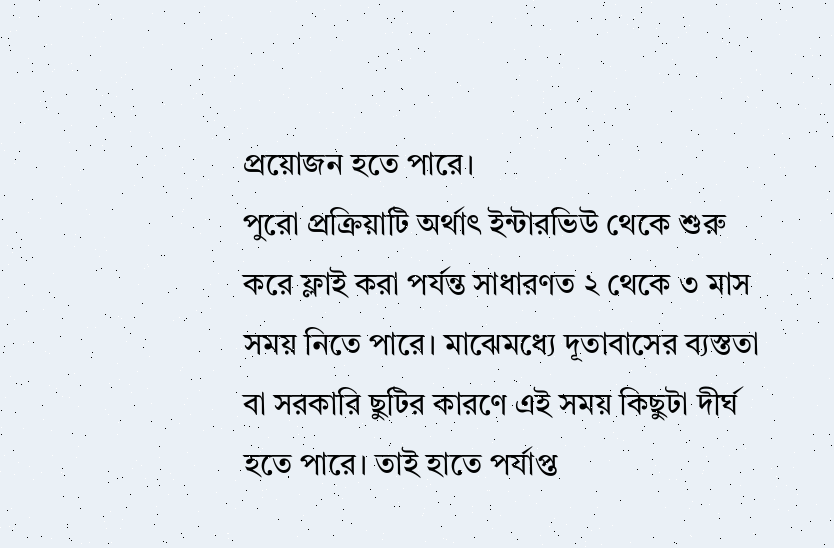প্রয়োজন হতে পারে।
পুরো প্রক্রিয়াটি অর্থাৎ ইন্টারভিউ থেকে শুরু করে ফ্লাই করা পর্যন্ত সাধারণত ২ থেকে ৩ মাস সময় নিতে পারে। মাঝেমধ্যে দূতাবাসের ব্যস্ততা বা সরকারি ছুটির কারণে এই সময় কিছুটা দীর্ঘ হতে পারে। তাই হাতে পর্যাপ্ত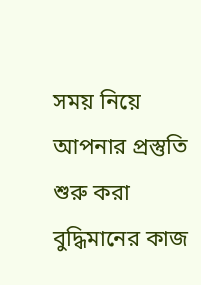সময় নিয়ে আপনার প্রস্তুতি শুরু করা বুদ্ধিমানের কাজ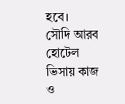হবে।
সৌদি আরব হোটেল ভিসায় কাজ ও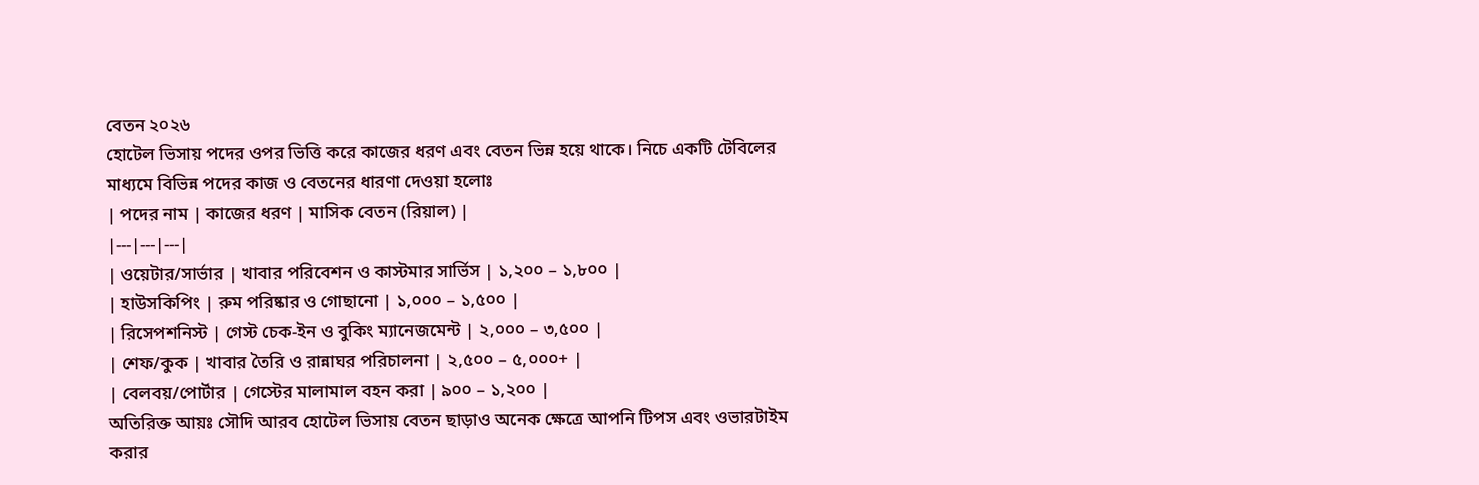বেতন ২০২৬
হোটেল ভিসায় পদের ওপর ভিত্তি করে কাজের ধরণ এবং বেতন ভিন্ন হয়ে থাকে। নিচে একটি টেবিলের মাধ্যমে বিভিন্ন পদের কাজ ও বেতনের ধারণা দেওয়া হলোঃ
| পদের নাম | কাজের ধরণ | মাসিক বেতন (রিয়াল) |
|---|---|---|
| ওয়েটার/সার্ভার | খাবার পরিবেশন ও কাস্টমার সার্ভিস | ১,২০০ – ১,৮০০ |
| হাউসকিপিং | রুম পরিষ্কার ও গোছানো | ১,০০০ – ১,৫০০ |
| রিসেপশনিস্ট | গেস্ট চেক-ইন ও বুকিং ম্যানেজমেন্ট | ২,০০০ – ৩,৫০০ |
| শেফ/কুক | খাবার তৈরি ও রান্নাঘর পরিচালনা | ২,৫০০ – ৫,০০০+ |
| বেলবয়/পোর্টার | গেস্টের মালামাল বহন করা | ৯০০ – ১,২০০ |
অতিরিক্ত আয়ঃ সৌদি আরব হোটেল ভিসায় বেতন ছাড়াও অনেক ক্ষেত্রে আপনি টিপস এবং ওভারটাইম করার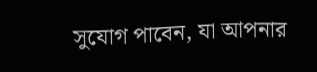সুযোগ পাবেন, যা আপনার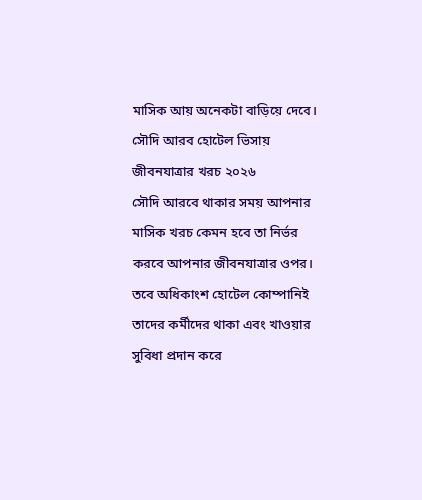মাসিক আয় অনেকটা বাড়িয়ে দেবে।
সৌদি আরব হোটেল ভিসায় জীবনযাত্রার খরচ ২০২৬
সৌদি আরবে থাকার সময় আপনার মাসিক খরচ কেমন হবে তা নির্ভর করবে আপনার জীবনযাত্রার ওপর। তবে অধিকাংশ হোটেল কোম্পানিই তাদের কর্মীদের থাকা এবং খাওয়ার সুবিধা প্রদান করে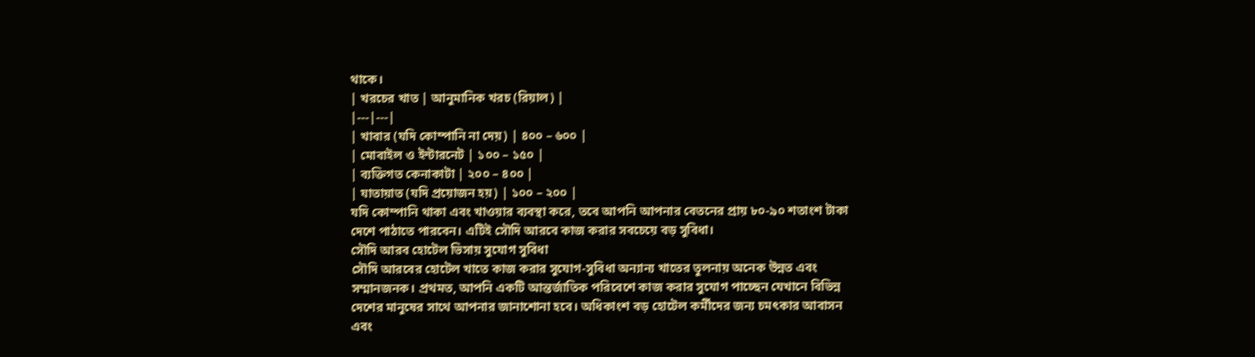থাকে।
| খরচের খাত | আনুমানিক খরচ (রিয়াল) |
|---|---|
| খাবার (যদি কোম্পানি না দেয়) | ৪০০ – ৬০০ |
| মোবাইল ও ইন্টারনেট | ১০০ – ১৫০ |
| ব্যক্তিগত কেনাকাটা | ২০০ – ৪০০ |
| যাতায়াত (যদি প্রয়োজন হয়) | ১০০ – ২০০ |
যদি কোম্পানি থাকা এবং খাওয়ার ব্যবস্থা করে, তবে আপনি আপনার বেতনের প্রায় ৮০-৯০ শতাংশ টাকা দেশে পাঠাতে পারবেন। এটিই সৌদি আরবে কাজ করার সবচেয়ে বড় সুবিধা।
সৌদি আরব হোটেল ভিসায় সুযোগ সুবিধা
সৌদি আরবের হোটেল খাতে কাজ করার সুযোগ-সুবিধা অন্যান্য খাতের তুলনায় অনেক উন্নত এবং সম্মানজনক। প্রথমত, আপনি একটি আন্তর্জাতিক পরিবেশে কাজ করার সুযোগ পাচ্ছেন যেখানে বিভিন্ন দেশের মানুষের সাথে আপনার জানাশোনা হবে। অধিকাংশ বড় হোটেল কর্মীদের জন্য চমৎকার আবাসন এবং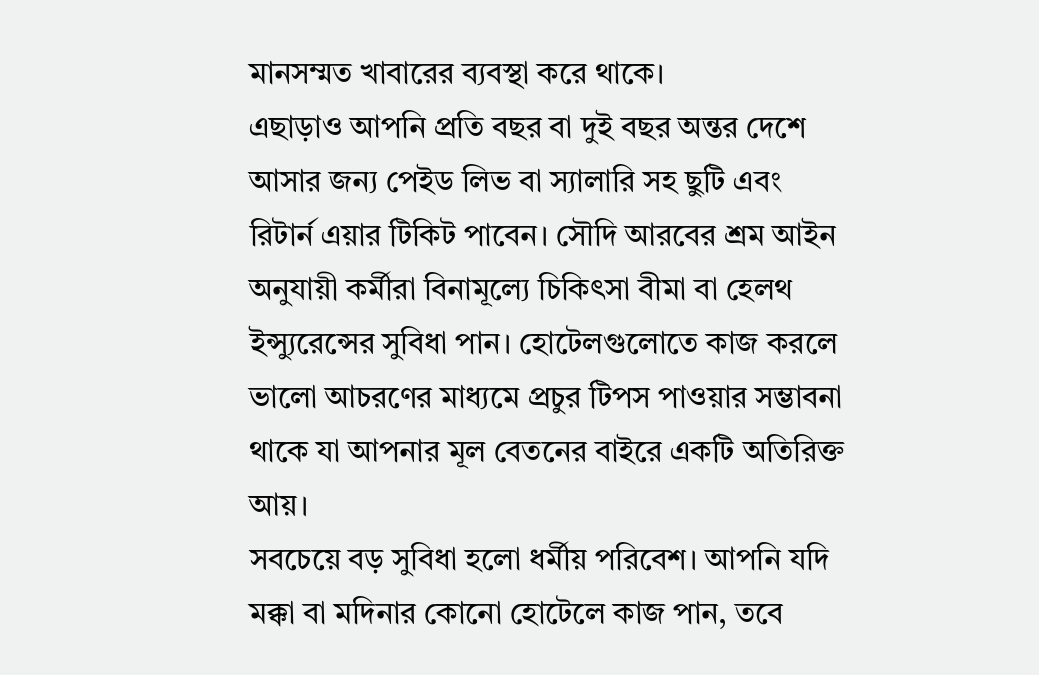মানসম্মত খাবারের ব্যবস্থা করে থাকে।
এছাড়াও আপনি প্রতি বছর বা দুই বছর অন্তর দেশে আসার জন্য পেইড লিভ বা স্যালারি সহ ছুটি এবং রিটার্ন এয়ার টিকিট পাবেন। সৌদি আরবের শ্রম আইন অনুযায়ী কর্মীরা বিনামূল্যে চিকিৎসা বীমা বা হেলথ ইন্স্যুরেন্সের সুবিধা পান। হোটেলগুলোতে কাজ করলে ভালো আচরণের মাধ্যমে প্রচুর টিপস পাওয়ার সম্ভাবনা থাকে যা আপনার মূল বেতনের বাইরে একটি অতিরিক্ত আয়।
সবচেয়ে বড় সুবিধা হলো ধর্মীয় পরিবেশ। আপনি যদি মক্কা বা মদিনার কোনো হোটেলে কাজ পান, তবে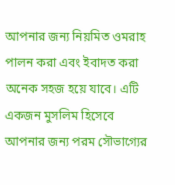আপনার জন্য নিয়মিত ওমরাহ পালন করা এবং ইবাদত করা অনেক সহজ হয়ে যাবে। এটি একজন মুসলিম হিসেবে আপনার জন্য পরম সৌভাগ্যের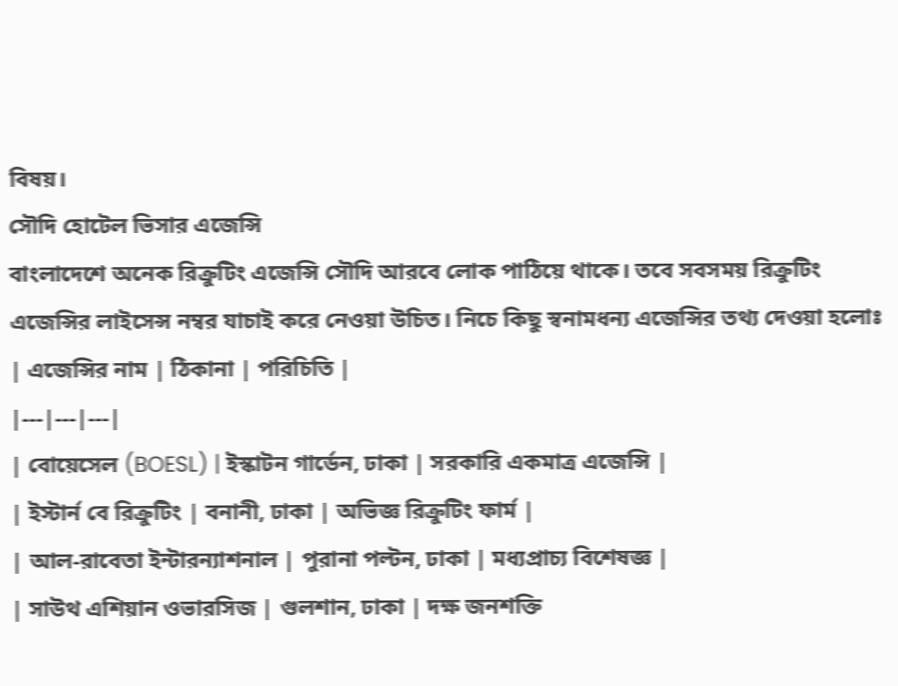বিষয়।
সৌদি হোটেল ভিসার এজেন্সি
বাংলাদেশে অনেক রিক্রুটিং এজেন্সি সৌদি আরবে লোক পাঠিয়ে থাকে। তবে সবসময় রিক্রুটিং এজেন্সির লাইসেন্স নম্বর যাচাই করে নেওয়া উচিত। নিচে কিছু স্বনামধন্য এজেন্সির তথ্য দেওয়া হলোঃ
| এজেন্সির নাম | ঠিকানা | পরিচিতি |
|---|---|---|
| বোয়েসেল (BOESL) | ইস্কাটন গার্ডেন, ঢাকা | সরকারি একমাত্র এজেন্সি |
| ইস্টার্ন বে রিক্রুটিং | বনানী, ঢাকা | অভিজ্ঞ রিক্রুটিং ফার্ম |
| আল-রাবেতা ইন্টারন্যাশনাল | পুরানা পল্টন, ঢাকা | মধ্যপ্রাচ্য বিশেষজ্ঞ |
| সাউথ এশিয়ান ওভারসিজ | গুলশান, ঢাকা | দক্ষ জনশক্তি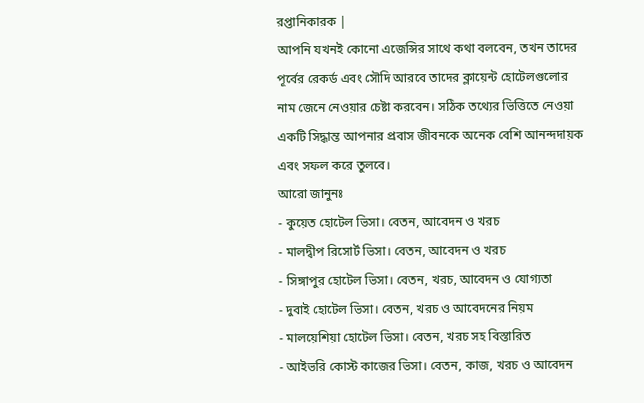রপ্তানিকারক |
আপনি যখনই কোনো এজেন্সির সাথে কথা বলবেন, তখন তাদের পূর্বের রেকর্ড এবং সৌদি আরবে তাদের ক্লায়েন্ট হোটেলগুলোর নাম জেনে নেওয়ার চেষ্টা করবেন। সঠিক তথ্যের ভিত্তিতে নেওয়া একটি সিদ্ধান্ত আপনার প্রবাস জীবনকে অনেক বেশি আনন্দদায়ক এবং সফল করে তুলবে।
আরো জানুনঃ
- কুয়েত হোটেল ভিসা। বেতন, আবেদন ও খরচ
- মালদ্বীপ রিসোর্ট ভিসা। বেতন, আবেদন ও খরচ
- সিঙ্গাপুর হোটেল ভিসা। বেতন, খরচ, আবেদন ও যোগ্যতা
- দুবাই হোটেল ভিসা। বেতন, খরচ ও আবেদনের নিয়ম
- মালয়েশিয়া হোটেল ভিসা। বেতন, খরচ সহ বিস্তারিত
- আইভরি কোস্ট কাজের ভিসা। বেতন, কাজ, খরচ ও আবেদন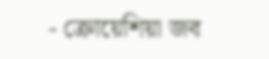- ক্রোয়েশিয়া জব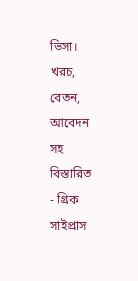ভিসা। খরচ, বেতন, আবেদন সহ বিস্তারিত
- গ্রিক সাইপ্রাস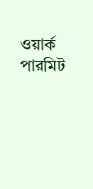ওয়ার্ক পারমিট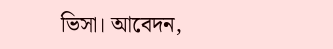ভিসা। আবেদন,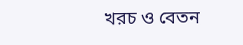খরচ ও বেতন